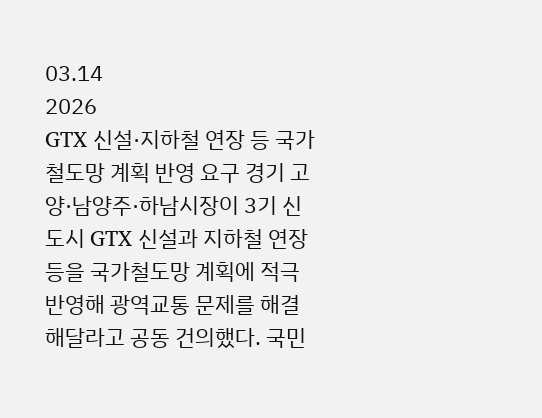03.14
2026
GTX 신설·지하철 연장 등 국가철도망 계획 반영 요구 경기 고양·남양주·하남시장이 3기 신도시 GTX 신설과 지하철 연장 등을 국가철도망 계획에 적극 반영해 광역교통 문제를 해결해달라고 공동 건의했다. 국민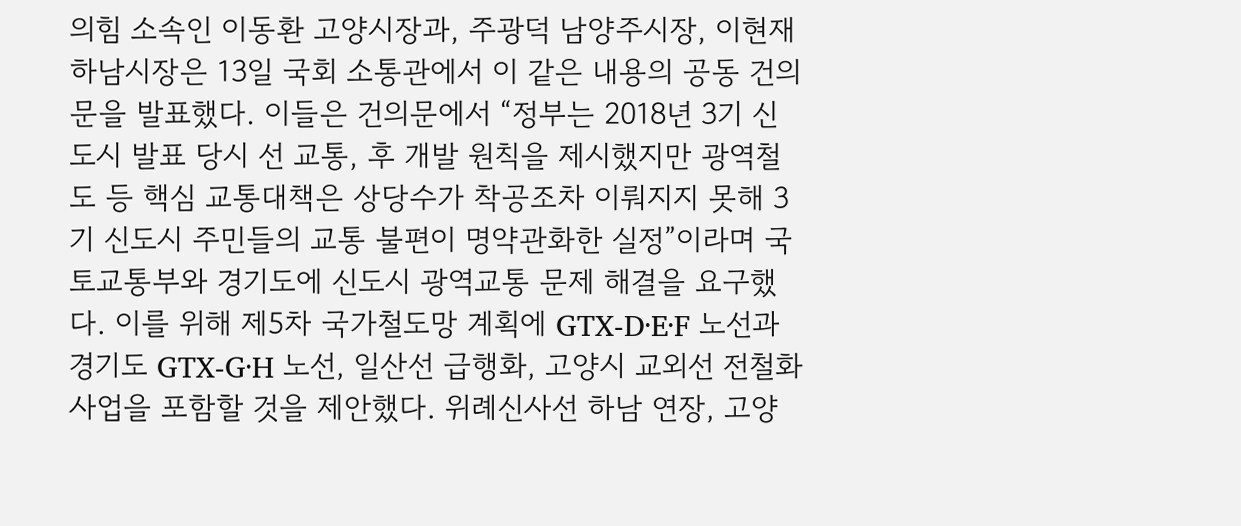의힘 소속인 이동환 고양시장과, 주광덕 남양주시장, 이현재 하남시장은 13일 국회 소통관에서 이 같은 내용의 공동 건의문을 발표했다. 이들은 건의문에서 “정부는 2018년 3기 신도시 발표 당시 선 교통, 후 개발 원칙을 제시했지만 광역철도 등 핵심 교통대책은 상당수가 착공조차 이뤄지지 못해 3기 신도시 주민들의 교통 불편이 명약관화한 실정”이라며 국토교통부와 경기도에 신도시 광역교통 문제 해결을 요구했다. 이를 위해 제5차 국가철도망 계획에 GTX-D·E·F 노선과 경기도 GTX-G·H 노선, 일산선 급행화, 고양시 교외선 전철화 사업을 포함할 것을 제안했다. 위례신사선 하남 연장, 고양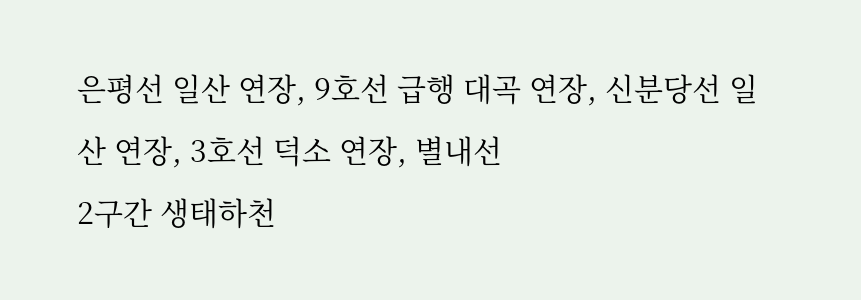은평선 일산 연장, 9호선 급행 대곡 연장, 신분당선 일산 연장, 3호선 덕소 연장, 별내선
2구간 생태하천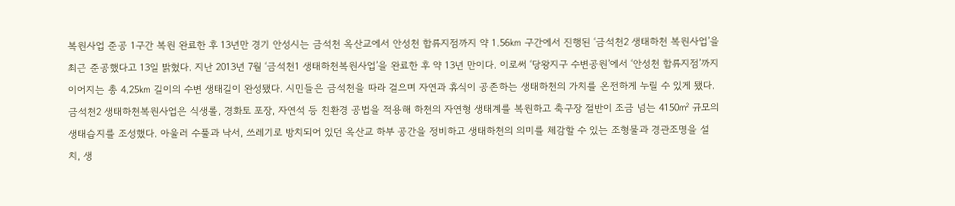복원사업 준공 1구간 복원 완료한 후 13년만 경기 안성시는 금석천 옥산교에서 안성천 합류지점까지 약 1.56㎞ 구간에서 진행된 ‘금석천2 생태하천 복원사업’을 최근 준공했다고 13일 밝혔다. 지난 2013년 7월 ‘금석천1 생태하천복원사업’을 완료한 후 약 13년 만이다. 이로써 ‘당왕지구 수변공원’에서 ‘안성천 합류지점’까지 이어지는 총 4.25㎞ 길이의 수변 생태길이 완성됐다. 시민들은 금석천을 따라 걸으며 자연과 휴식이 공존하는 생태하천의 가치를 온전하게 누릴 수 있게 됐다. 금석천2 생태하천복원사업은 식생롤, 경화토 포장, 자연석 등 친환경 공법을 적용해 하천의 자연형 생태계를 복원하고 축구장 절반이 조금 넘는 4150㎡ 규모의 생태습지를 조성했다. 아울러 수풀과 낙서, 쓰레기로 방치되어 있던 옥산교 하부 공간을 정비하고 생태하천의 의미를 체감할 수 있는 조형물과 경관조명을 설치, 생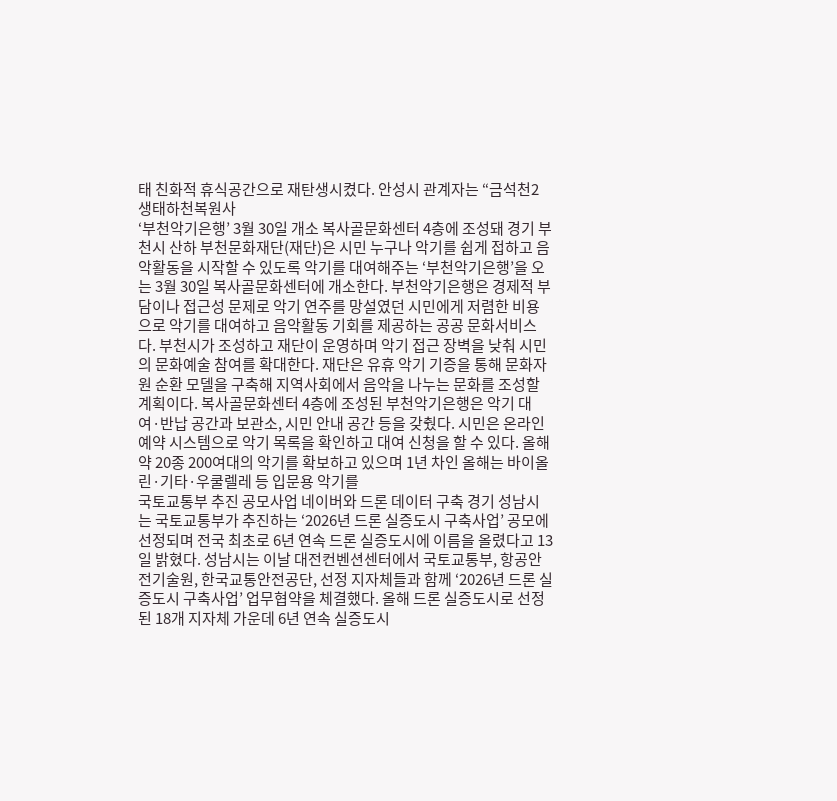태 친화적 휴식공간으로 재탄생시켰다. 안성시 관계자는 “금석천2 생태하천복원사
‘부천악기은행’ 3월 30일 개소 복사골문화센터 4층에 조성돼 경기 부천시 산하 부천문화재단(재단)은 시민 누구나 악기를 쉽게 접하고 음악활동을 시작할 수 있도록 악기를 대여해주는 ‘부천악기은행’을 오는 3월 30일 복사골문화센터에 개소한다. 부천악기은행은 경제적 부담이나 접근성 문제로 악기 연주를 망설였던 시민에게 저렴한 비용으로 악기를 대여하고 음악활동 기회를 제공하는 공공 문화서비스다. 부천시가 조성하고 재단이 운영하며 악기 접근 장벽을 낮춰 시민의 문화예술 참여를 확대한다. 재단은 유휴 악기 기증을 통해 문화자원 순환 모델을 구축해 지역사회에서 음악을 나누는 문화를 조성할 계획이다. 복사골문화센터 4층에 조성된 부천악기은행은 악기 대여·반납 공간과 보관소, 시민 안내 공간 등을 갖췄다. 시민은 온라인 예약 시스템으로 악기 목록을 확인하고 대여 신청을 할 수 있다. 올해 약 20종 200여대의 악기를 확보하고 있으며 1년 차인 올해는 바이올린·기타·우쿨렐레 등 입문용 악기를
국토교통부 추진 공모사업 네이버와 드론 데이터 구축 경기 성남시는 국토교통부가 추진하는 ‘2026년 드론 실증도시 구축사업’ 공모에 선정되며 전국 최초로 6년 연속 드론 실증도시에 이름을 올렸다고 13일 밝혔다. 성남시는 이날 대전컨벤션센터에서 국토교통부, 항공안전기술원, 한국교통안전공단, 선정 지자체들과 함께 ‘2026년 드론 실증도시 구축사업’ 업무협약을 체결했다. 올해 드론 실증도시로 선정된 18개 지자체 가운데 6년 연속 실증도시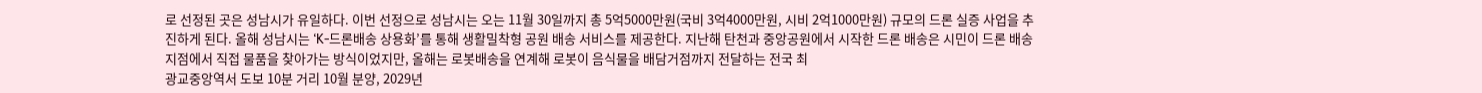로 선정된 곳은 성남시가 유일하다. 이번 선정으로 성남시는 오는 11월 30일까지 총 5억5000만원(국비 3억4000만원, 시비 2억1000만원) 규모의 드론 실증 사업을 추진하게 된다. 올해 성남시는 ‘K-드론배송 상용화’를 통해 생활밀착형 공원 배송 서비스를 제공한다. 지난해 탄천과 중앙공원에서 시작한 드론 배송은 시민이 드론 배송 지점에서 직접 물품을 찾아가는 방식이었지만, 올해는 로봇배송을 연계해 로봇이 음식물을 배담거점까지 전달하는 전국 최
광교중앙역서 도보 10분 거리 10월 분양, 2029년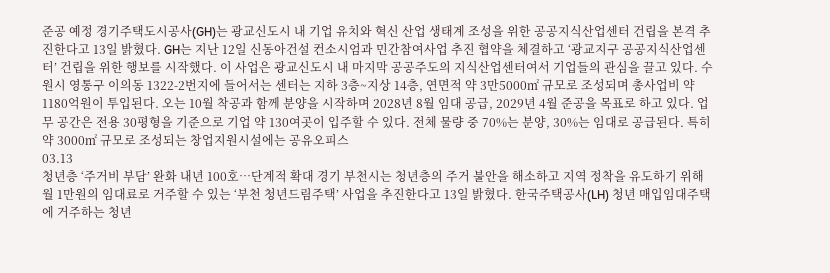준공 예정 경기주택도시공사(GH)는 광교신도시 내 기업 유치와 혁신 산업 생태계 조성을 위한 공공지식산업센터 건립을 본격 추진한다고 13일 밝혔다. GH는 지난 12일 신동아건설 컨소시엄과 민간참여사업 추진 협약을 체결하고 ‘광교지구 공공지식산업센터’ 건립을 위한 행보를 시작했다. 이 사업은 광교신도시 내 마지막 공공주도의 지식산업센터여서 기업들의 관심을 끌고 있다. 수원시 영통구 이의동 1322-2번지에 들어서는 센터는 지하 3층~지상 14층, 연면적 약 3만5000㎡ 규모로 조성되며 총사업비 약 1180억원이 투입된다. 오는 10월 착공과 함께 분양을 시작하며 2028년 8월 임대 공급, 2029년 4월 준공을 목표로 하고 있다. 업무 공간은 전용 30평형을 기준으로 기업 약 130여곳이 입주할 수 있다. 전체 물량 중 70%는 분양, 30%는 임대로 공급된다. 특히 약 3000㎡ 규모로 조성되는 창업지원시설에는 공유오피스
03.13
청년층 ‘주거비 부담’ 완화 내년 100호…단계적 확대 경기 부천시는 청년층의 주거 불안을 해소하고 지역 정착을 유도하기 위해 월 1만원의 임대료로 거주할 수 있는 ‘부천 청년드림주택’ 사업을 추진한다고 13일 밝혔다. 한국주택공사(LH) 청년 매입임대주택에 거주하는 청년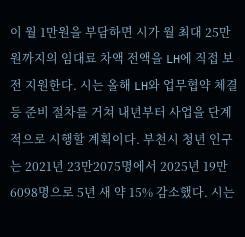이 월 1만원을 부담하면 시가 월 최대 25만원까지의 임대료 차액 전액을 LH에 직접 보전 지원한다. 시는 올해 LH와 업무협약 체결 등 준비 절차를 거쳐 내년부터 사업을 단계적으로 시행할 계획이다. 부천시 청년 인구는 2021년 23만2075명에서 2025년 19만6098명으로 5년 새 약 15% 감소했다. 시는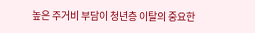높은 주거비 부담이 청년층 이탈의 중요한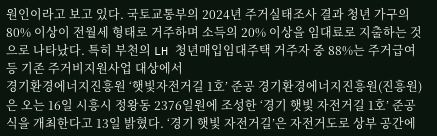원인이라고 보고 있다. 국토교통부의 2024년 주거실태조사 결과 청년 가구의 80% 이상이 전월세 형태로 거주하며 소득의 20% 이상을 임대료로 지출하는 것으로 나타났다. 특히 부천의 LH 청년매입임대주택 거주자 중 88%는 주거급여 등 기존 주거비지원사업 대상에서
경기환경에너지진흥원 ‘햇빛자전거길 1호’ 준공 경기환경에너지진흥원(진흥원)은 오는 16일 시흥시 정왕동 2376일원에 조성한 ‘경기 햇빛 자전거길 1호’ 준공식을 개최한다고 13일 밝혔다. ‘경기 햇빛 자전거길’은 자전거도로 상부 공간에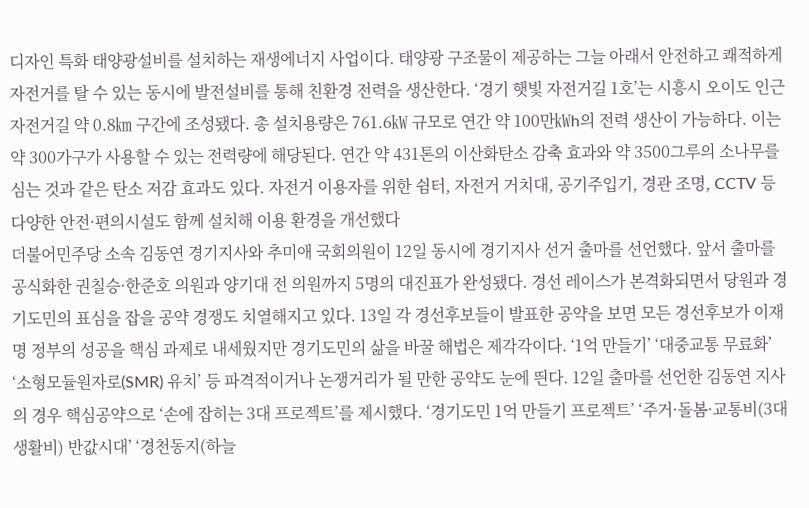디자인 특화 태양광설비를 설치하는 재생에너지 사업이다. 태양광 구조물이 제공하는 그늘 아래서 안전하고 쾌적하게 자전거를 탈 수 있는 동시에 발전설비를 통해 친환경 전력을 생산한다. ‘경기 햇빛 자전거길 1호’는 시흥시 오이도 인근 자전거길 약 0.8㎞ 구간에 조성됐다. 총 설치용량은 761.6㎾ 규모로 연간 약 100만㎾h의 전력 생산이 가능하다. 이는 약 300가구가 사용할 수 있는 전력량에 해당된다. 연간 약 431톤의 이산화탄소 감축 효과와 약 3500그루의 소나무를 심는 것과 같은 탄소 저감 효과도 있다. 자전거 이용자를 위한 쉼터, 자전거 거치대, 공기주입기, 경관 조명, CCTV 등 다양한 안전·편의시설도 함께 설치해 이용 환경을 개선했다
더불어민주당 소속 김동연 경기지사와 추미애 국회의원이 12일 동시에 경기지사 선거 출마를 선언했다. 앞서 출마를 공식화한 권칠승·한준호 의원과 양기대 전 의원까지 5명의 대진표가 완성됐다. 경선 레이스가 본격화되면서 당원과 경기도민의 표심을 잡을 공약 경쟁도 치열해지고 있다. 13일 각 경선후보들이 발표한 공약을 보면 모든 경선후보가 이재명 정부의 성공을 핵심 과제로 내세웠지만 경기도민의 삶을 바꿀 해법은 제각각이다. ‘1억 만들기’ ‘대중교통 무료화’ ‘소형모듈원자로(SMR) 유치’ 등 파격적이거나 논쟁거리가 될 만한 공약도 눈에 띈다. 12일 출마를 선언한 김동연 지사의 경우 핵심공약으로 ‘손에 잡히는 3대 프로젝트’를 제시했다. ‘경기도민 1억 만들기 프로젝트’ ‘주거·돌봄·교통비(3대 생활비) 반값시대’ ‘경천동지(하늘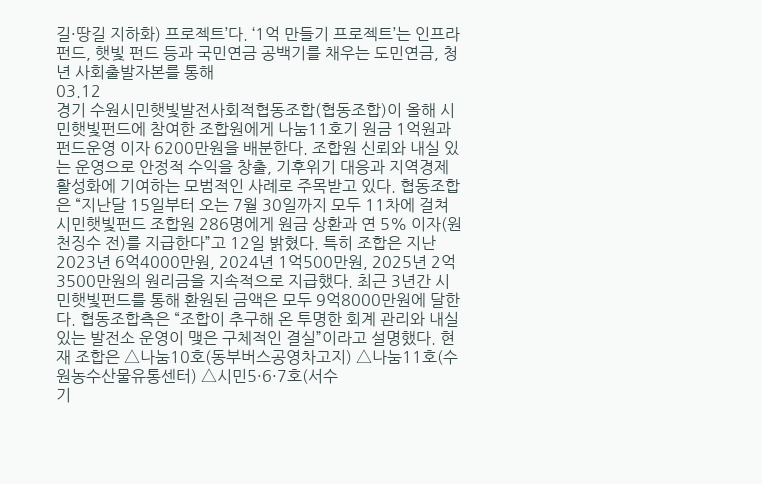길·땅길 지하화) 프로젝트’다. ‘1억 만들기 프로젝트’는 인프라 펀드, 햇빛 펀드 등과 국민연금 공백기를 채우는 도민연금, 청년 사회출발자본를 통해
03.12
경기 수원시민햇빛발전사회적협동조합(협동조합)이 올해 시민햇빛펀드에 참여한 조합원에게 나눔11호기 원금 1억원과 펀드운영 이자 6200만원을 배분한다. 조합원 신뢰와 내실 있는 운영으로 안정적 수익을 창출, 기후위기 대응과 지역경제 활성화에 기여하는 모범적인 사례로 주목받고 있다. 협동조합은 “지난달 15일부터 오는 7월 30일까지 모두 11차에 걸쳐 시민햇빛펀드 조합원 286명에게 원금 상환과 연 5% 이자(원천징수 전)를 지급한다”고 12일 밝혔다. 특히 조합은 지난 2023년 6억4000만원, 2024년 1억500만원, 2025년 2억3500만원의 원리금을 지속적으로 지급했다. 최근 3년간 시민햇빛펀드를 통해 환원된 금액은 모두 9억8000만원에 달한다. 협동조합측은 “조합이 추구해 온 투명한 회계 관리와 내실 있는 발전소 운영이 맺은 구체적인 결실”이라고 설명했다. 현재 조합은 △나눔10호(동부버스공영차고지) △나눔11호(수원농수산물유통센터) △시민5·6·7호(서수
기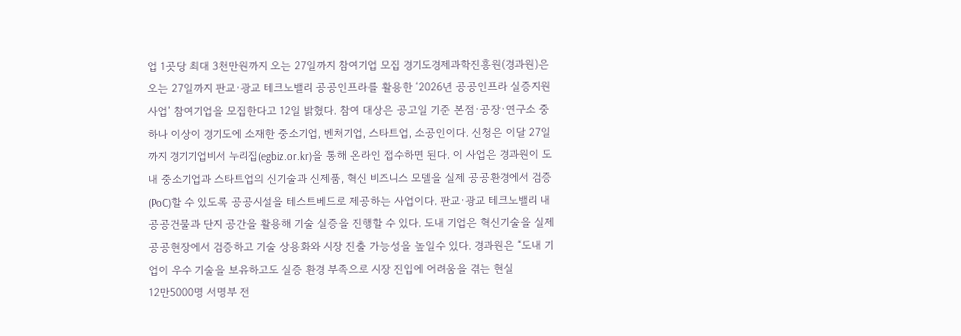업 1곳당 최대 3천만원까지 오는 27일까지 참여기업 모집 경기도경제과학진흥원(경과원)은 오는 27일까지 판교·광교 테크노밸리 공공인프라를 활용한 ‘2026년 공공인프라 실증지원사업’ 참여기업을 모집한다고 12일 밝혔다. 참여 대상은 공고일 기준 본점·공장·연구소 중 하나 이상이 경기도에 소재한 중소기업, 벤처기업, 스타트업, 소공인이다. 신청은 이달 27일까지 경기기업비서 누리집(egbiz.or.kr)을 통해 온라인 접수하면 된다. 이 사업은 경과원이 도내 중소기업과 스타트업의 신기술과 신제품, 혁신 비즈니스 모델을 실제 공공환경에서 검증(PoC)할 수 있도록 공공시설을 테스트베드로 제공하는 사업이다. 판교·광교 테크노밸리 내 공공건물과 단지 공간을 활용해 기술 실증을 진행할 수 있다. 도내 기업은 혁신기술을 실제 공공현장에서 검증하고 기술 상용화와 시장 진출 가능성을 높일수 있다. 경과원은 “도내 기업이 우수 기술을 보유하고도 실증 환경 부족으로 시장 진입에 어려움을 겪는 현실
12만5000명 서명부 전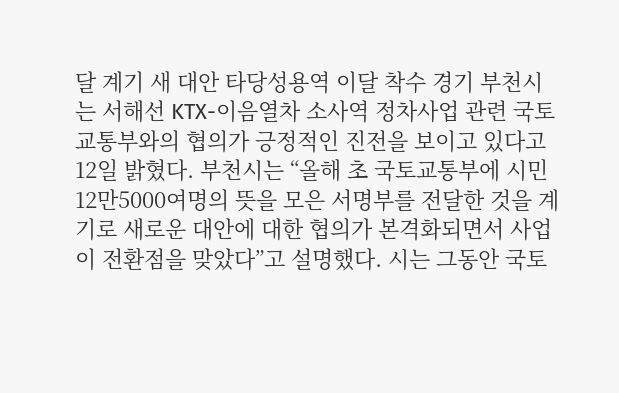달 계기 새 대안 타당성용역 이달 착수 경기 부천시는 서해선 KTX-이음열차 소사역 정차사업 관련 국토교통부와의 협의가 긍정적인 진전을 보이고 있다고 12일 밝혔다. 부천시는 “올해 초 국토교통부에 시민 12만5000여명의 뜻을 모은 서명부를 전달한 것을 계기로 새로운 대안에 대한 협의가 본격화되면서 사업이 전환점을 맞았다”고 설명했다. 시는 그동안 국토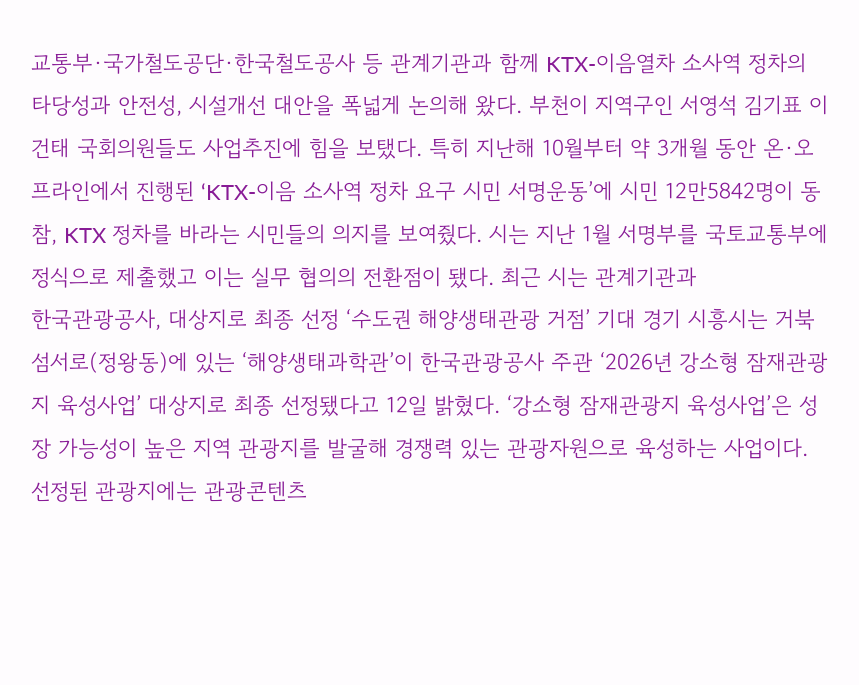교통부·국가철도공단·한국철도공사 등 관계기관과 함께 KTX-이음열차 소사역 정차의 타당성과 안전성, 시설개선 대안을 폭넓게 논의해 왔다. 부천이 지역구인 서영석 김기표 이건태 국회의원들도 사업추진에 힘을 보탰다. 특히 지난해 10월부터 약 3개월 동안 온·오프라인에서 진행된 ‘KTX-이음 소사역 정차 요구 시민 서명운동’에 시민 12만5842명이 동참, KTX 정차를 바라는 시민들의 의지를 보여줬다. 시는 지난 1월 서명부를 국토교통부에 정식으로 제출했고 이는 실무 협의의 전환점이 됐다. 최근 시는 관계기관과
한국관광공사, 대상지로 최종 선정 ‘수도권 해양생태관광 거점’ 기대 경기 시흥시는 거북섬서로(정왕동)에 있는 ‘해양생태과학관’이 한국관광공사 주관 ‘2026년 강소형 잠재관광지 육성사업’ 대상지로 최종 선정됐다고 12일 밝혔다. ‘강소형 잠재관광지 육성사업’은 성장 가능성이 높은 지역 관광지를 발굴해 경쟁력 있는 관광자원으로 육성하는 사업이다. 선정된 관광지에는 관광콘텐츠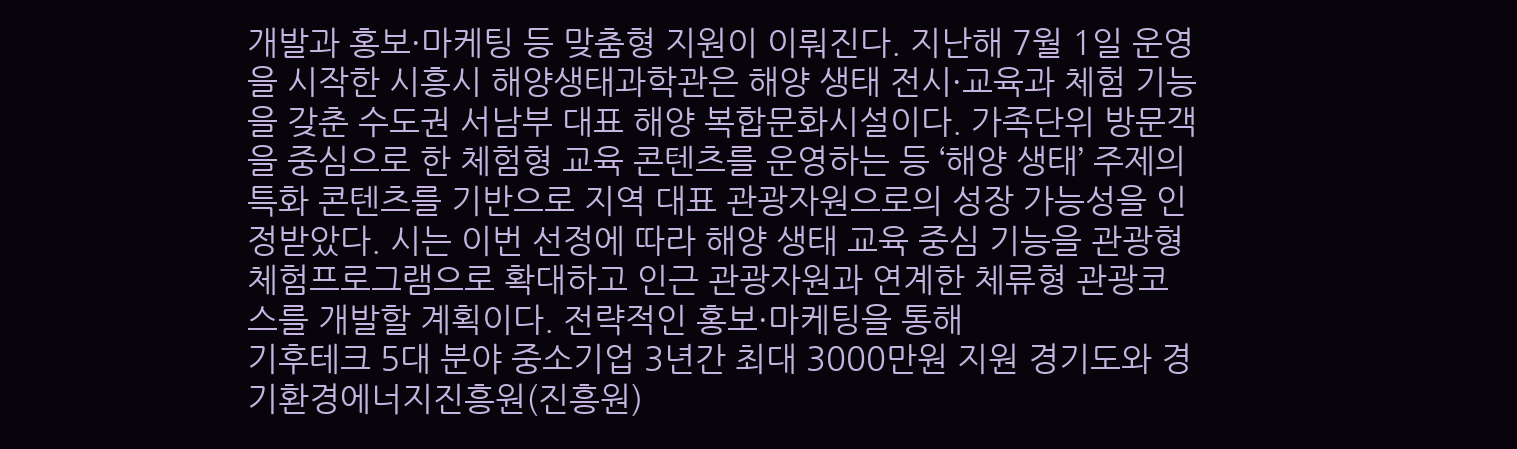개발과 홍보·마케팅 등 맞춤형 지원이 이뤄진다. 지난해 7월 1일 운영을 시작한 시흥시 해양생태과학관은 해양 생태 전시·교육과 체험 기능을 갖춘 수도권 서남부 대표 해양 복합문화시설이다. 가족단위 방문객을 중심으로 한 체험형 교육 콘텐츠를 운영하는 등 ‘해양 생태’ 주제의 특화 콘텐츠를 기반으로 지역 대표 관광자원으로의 성장 가능성을 인정받았다. 시는 이번 선정에 따라 해양 생태 교육 중심 기능을 관광형 체험프로그램으로 확대하고 인근 관광자원과 연계한 체류형 관광코스를 개발할 계획이다. 전략적인 홍보·마케팅을 통해
기후테크 5대 분야 중소기업 3년간 최대 3000만원 지원 경기도와 경기환경에너지진흥원(진흥원)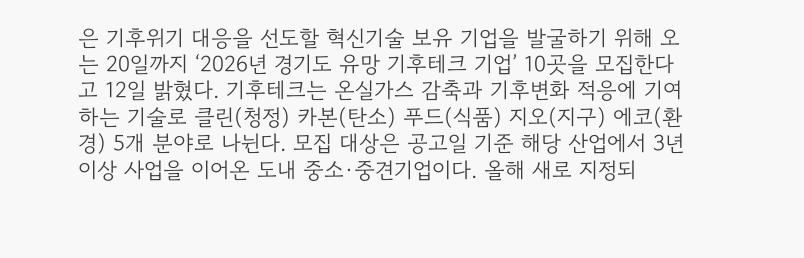은 기후위기 대응을 선도할 혁신기술 보유 기업을 발굴하기 위해 오는 20일까지 ‘2026년 경기도 유망 기후테크 기업’ 10곳을 모집한다고 12일 밝혔다. 기후테크는 온실가스 감축과 기후변화 적응에 기여하는 기술로 클린(청정) 카본(탄소) 푸드(식품) 지오(지구) 에코(환경) 5개 분야로 나뉜다. 모집 대상은 공고일 기준 해당 산업에서 3년 이상 사업을 이어온 도내 중소·중견기업이다. 올해 새로 지정되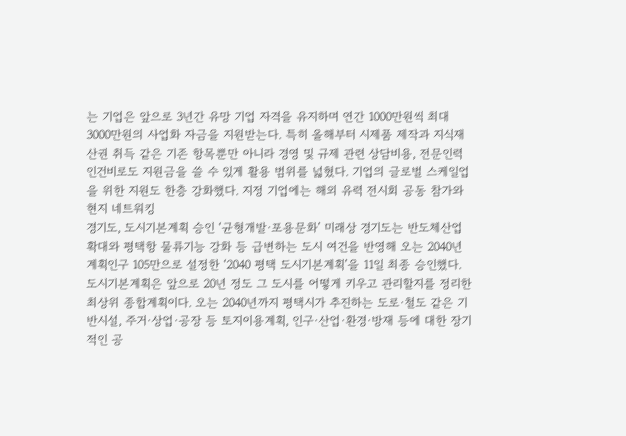는 기업은 앞으로 3년간 유망 기업 자격을 유지하며 연간 1000만원씩 최대 3000만원의 사업화 자금을 지원받는다. 특히 올해부터 시제품 제작과 지식재산권 취득 같은 기존 항목뿐만 아니라 경영 및 규제 관련 상담비용, 전문인력 인건비로도 지원금을 쓸 수 있게 활용 범위를 넓혔다. 기업의 글로벌 스케일업을 위한 지원도 한층 강화했다. 지정 기업에는 해외 유력 전시회 공동 참가와 현지 네트워킹
경기도, 도시기본계획 승인 ‘균형개발·포용문화’ 미래상 경기도는 반도체산업 확대와 평택항 물류기능 강화 등 급변하는 도시 여건을 반영해 오는 2040년 계획인구 105만으로 설정한 ‘2040 평택 도시기본계획’을 11일 최종 승인했다. 도시기본계획은 앞으로 20년 정도 그 도시를 어떻게 키우고 관리할지를 정리한 최상위 종합계획이다. 오는 2040년까지 평택시가 추진하는 도로·철도 같은 기반시설, 주거·상업·공장 등 토지이용계획, 인구·산업·환경·방재 등에 대한 장기적인 공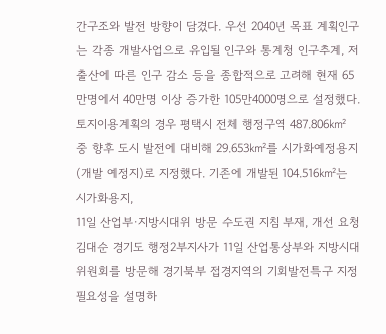간구조와 발전 방향이 담겼다. 우선 2040년 목표 계획인구는 각종 개발사업으로 유입될 인구와 통계청 인구추계, 저출산에 따른 인구 감소 등을 종합적으로 고려해 현재 65만명에서 40만명 이상 증가한 105만4000명으로 설정했다. 토지이용계획의 경우 평택시 전체 행정구역 487.806㎢ 중 향후 도시 발전에 대비해 29.653㎢를 시가화예정용지(개발 예정지)로 지정했다. 기존에 개발된 104.516㎢는 시가화용지,
11일 산업부·지방시대위 방문 수도권 지침 부재, 개선 요청 김대순 경기도 행정2부지사가 11일 산업통상부와 지방시대위원회를 방문해 경기북부 접경지역의 기회발전특구 지정 필요성을 설명하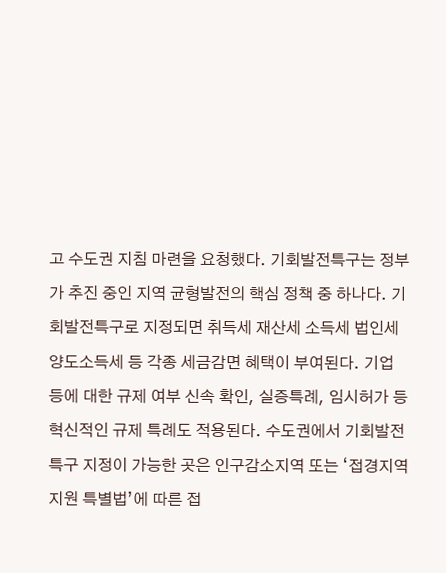고 수도권 지침 마련을 요청했다. 기회발전특구는 정부가 추진 중인 지역 균형발전의 핵심 정책 중 하나다. 기회발전특구로 지정되면 취득세 재산세 소득세 법인세 양도소득세 등 각종 세금감면 혜택이 부여된다. 기업 등에 대한 규제 여부 신속 확인, 실증특례, 임시허가 등 혁신적인 규제 특례도 적용된다. 수도권에서 기회발전특구 지정이 가능한 곳은 인구감소지역 또는 ‘접경지역 지원 특별법’에 따른 접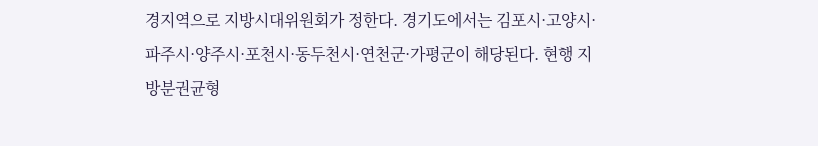경지역으로 지방시대위원회가 정한다. 경기도에서는 김포시·고양시·파주시·양주시·포천시·동두천시·연천군·가평군이 해당된다. 현행 지방분권균형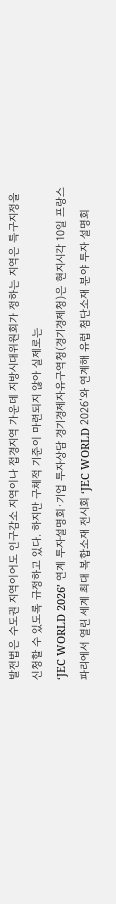발전법은 수도권 지역이어도 인구감소 지역이나 접경지역 가운데 지방시대위원회가 정하는 지역은 특구지정을 신청할 수 있도록 규정하고 있다. 하지만 구체적 기준이 마련되지 않아 실제로는
‘JEC WORLD 2026’ 연계 투자설명회·기업 투자상담 경기경제자유구역청(경기경제청)은 현지시각 10일 프랑스 파리에서 열린 세계 최대 복합소재 전시회 ‘JEC WORLD 2026’와 연계해 유럽 첨단소재 분야 투자 설명회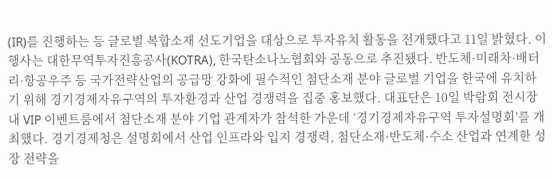(IR)를 진행하는 등 글로벌 복합소재 선도기업을 대상으로 투자유치 활동을 전개했다고 11일 밝혔다. 이 행사는 대한무역투자진흥공사(KOTRA), 한국탄소나노협회와 공동으로 추진됐다. 반도체·미래차·배터리·항공우주 등 국가전략산업의 공급망 강화에 필수적인 첨단소재 분야 글로벌 기업을 한국에 유치하기 위해 경기경제자유구역의 투자환경과 산업 경쟁력을 집중 홍보했다. 대표단은 10일 박람회 전시장 내 VIP 이벤트룸에서 첨단소재 분야 기업 관계자가 참석한 가운데 ‘경기경제자유구역 투자설명회’를 개최했다. 경기경제청은 설명회에서 산업 인프라와 입지 경쟁력, 첨단소재·반도체·수소 산업과 연계한 성장 전략을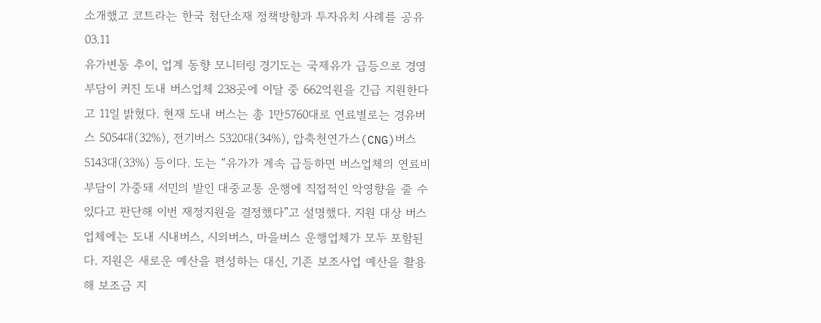소개했고 코트라는 한국 첨단소재 정책방향과 투자유치 사례를 공유
03.11
유가변동 추이, 업계 동향 모니터링 경기도는 국제유가 급등으로 경영 부담이 커진 도내 버스업체 238곳에 이달 중 662억원을 긴급 지원한다고 11일 밝혔다. 현재 도내 버스는 총 1만5760대로 연료별로는 경유버스 5054대(32%), 전기버스 5320대(34%), 압축천연가스(CNG)버스 5143대(33%) 등이다. 도는 “유가가 계속 급등하면 버스업체의 연료비 부담이 가중돼 서민의 발인 대중교통 운행에 직접적인 악영향을 줄 수 있다고 판단해 이번 재정지원을 결정했다”고 설명했다. 지원 대상 버스업체에는 도내 시내버스, 시외버스, 마을버스 운행업체가 모두 포함된다. 지원은 새로운 예산을 편성하는 대신, 기존 보조사업 예산을 활용해 보조금 지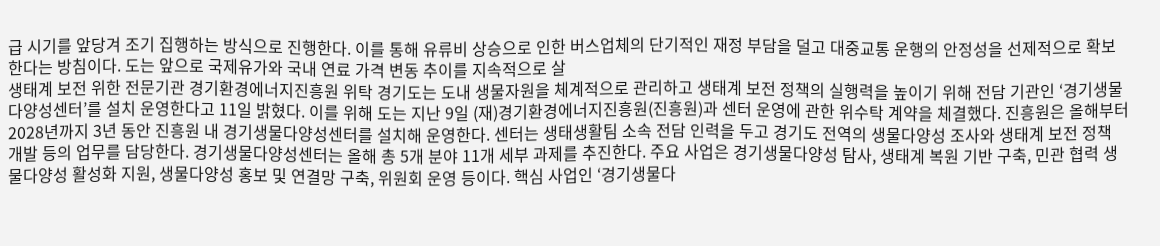급 시기를 앞당겨 조기 집행하는 방식으로 진행한다. 이를 통해 유류비 상승으로 인한 버스업체의 단기적인 재정 부담을 덜고 대중교통 운행의 안정성을 선제적으로 확보한다는 방침이다. 도는 앞으로 국제유가와 국내 연료 가격 변동 추이를 지속적으로 살
생태계 보전 위한 전문기관 경기환경에너지진흥원 위탁 경기도는 도내 생물자원을 체계적으로 관리하고 생태계 보전 정책의 실행력을 높이기 위해 전담 기관인 ‘경기생물다양성센터’를 설치 운영한다고 11일 밝혔다. 이를 위해 도는 지난 9일 (재)경기환경에너지진흥원(진흥원)과 센터 운영에 관한 위수탁 계약을 체결했다. 진흥원은 올해부터 2028년까지 3년 동안 진흥원 내 경기생물다양성센터를 설치해 운영한다. 센터는 생태생활팀 소속 전담 인력을 두고 경기도 전역의 생물다양성 조사와 생태계 보전 정책 개발 등의 업무를 담당한다. 경기생물다양성센터는 올해 총 5개 분야 11개 세부 과제를 추진한다. 주요 사업은 경기생물다양성 탐사, 생태계 복원 기반 구축, 민관 협력 생물다양성 활성화 지원, 생물다양성 홍보 및 연결망 구축, 위원회 운영 등이다. 핵심 사업인 ‘경기생물다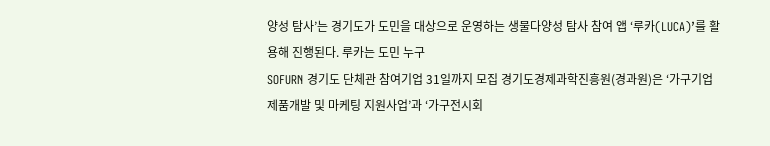양성 탐사’는 경기도가 도민을 대상으로 운영하는 생물다양성 탐사 참여 앱 ‘루카(LUCA)’를 활용해 진행된다. 루카는 도민 누구
SOFURN 경기도 단체관 참여기업 31일까지 모집 경기도경제과학진흥원(경과원)은 ‘가구기업 제품개발 및 마케팅 지원사업’과 ‘가구전시회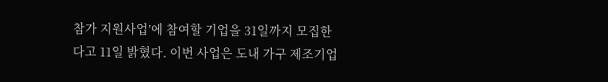참가 지원사업’에 참여할 기업을 31일까지 모집한다고 11일 밝혔다. 이번 사업은 도내 가구 제조기업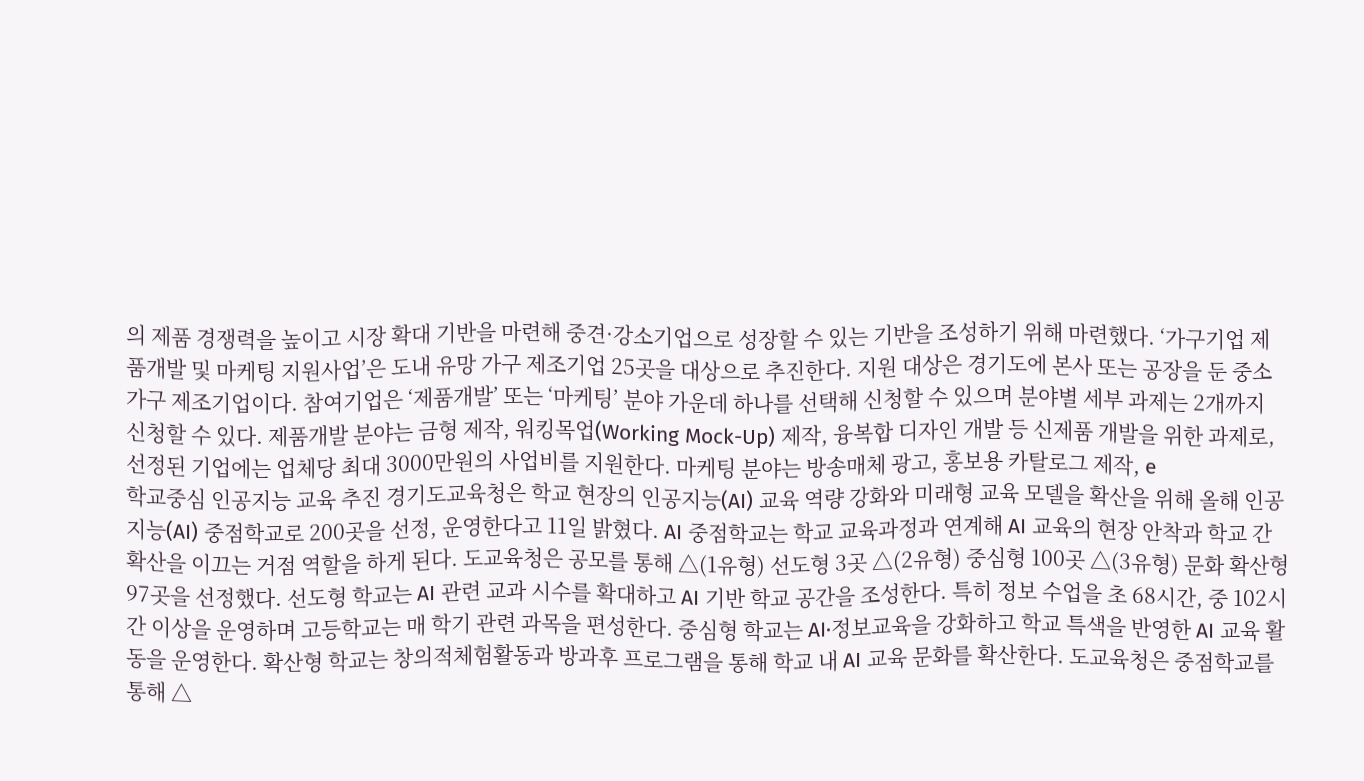의 제품 경쟁력을 높이고 시장 확대 기반을 마련해 중견·강소기업으로 성장할 수 있는 기반을 조성하기 위해 마련했다. ‘가구기업 제품개발 및 마케팅 지원사업’은 도내 유망 가구 제조기업 25곳을 대상으로 추진한다. 지원 대상은 경기도에 본사 또는 공장을 둔 중소 가구 제조기업이다. 참여기업은 ‘제품개발’ 또는 ‘마케팅’ 분야 가운데 하나를 선택해 신청할 수 있으며 분야별 세부 과제는 2개까지 신청할 수 있다. 제품개발 분야는 금형 제작, 워킹목업(Working Mock-Up) 제작, 융복합 디자인 개발 등 신제품 개발을 위한 과제로, 선정된 기업에는 업체당 최대 3000만원의 사업비를 지원한다. 마케팅 분야는 방송매체 광고, 홍보용 카탈로그 제작, e
학교중심 인공지능 교육 추진 경기도교육청은 학교 현장의 인공지능(AI) 교육 역량 강화와 미래형 교육 모델을 확산을 위해 올해 인공지능(AI) 중점학교로 200곳을 선정, 운영한다고 11일 밝혔다. AI 중점학교는 학교 교육과정과 연계해 AI 교육의 현장 안착과 학교 간 확산을 이끄는 거점 역할을 하게 된다. 도교육청은 공모를 통해 △(1유형) 선도형 3곳 △(2유형) 중심형 100곳 △(3유형) 문화 확산형 97곳을 선정했다. 선도형 학교는 AI 관련 교과 시수를 확대하고 AI 기반 학교 공간을 조성한다. 특히 정보 수업을 초 68시간, 중 102시간 이상을 운영하며 고등학교는 매 학기 관련 과목을 편성한다. 중심형 학교는 AI·정보교육을 강화하고 학교 특색을 반영한 AI 교육 활동을 운영한다. 확산형 학교는 창의적체험활동과 방과후 프로그램을 통해 학교 내 AI 교육 문화를 확산한다. 도교육청은 중점학교를 통해 △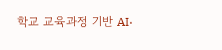학교 교육과정 기반 AI·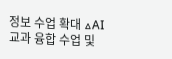정보 수업 확대 △AI 교과 융합 수업 및